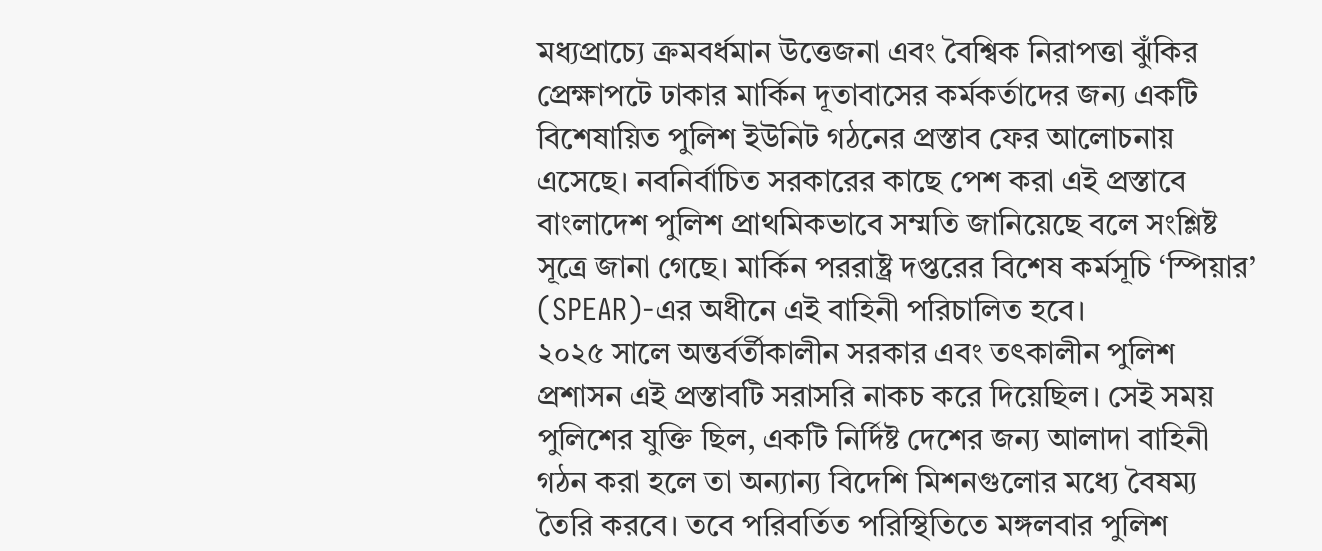মধ্যপ্রাচ্যে ক্রমবর্ধমান উত্তেজনা এবং বৈশ্বিক নিরাপত্তা ঝুঁকির প্রেক্ষাপটে ঢাকার মার্কিন দূতাবাসের কর্মকর্তাদের জন্য একটি বিশেষায়িত পুলিশ ইউনিট গঠনের প্রস্তাব ফের আলোচনায় এসেছে। নবনির্বাচিত সরকারের কাছে পেশ করা এই প্রস্তাবে বাংলাদেশ পুলিশ প্রাথমিকভাবে সম্মতি জানিয়েছে বলে সংশ্লিষ্ট সূত্রে জানা গেছে। মার্কিন পররাষ্ট্র দপ্তরের বিশেষ কর্মসূচি ‘স্পিয়ার’ (SPEAR)-এর অধীনে এই বাহিনী পরিচালিত হবে।
২০২৫ সালে অন্তর্বর্তীকালীন সরকার এবং তৎকালীন পুলিশ প্রশাসন এই প্রস্তাবটি সরাসরি নাকচ করে দিয়েছিল। সেই সময় পুলিশের যুক্তি ছিল, একটি নির্দিষ্ট দেশের জন্য আলাদা বাহিনী গঠন করা হলে তা অন্যান্য বিদেশি মিশনগুলোর মধ্যে বৈষম্য তৈরি করবে। তবে পরিবর্তিত পরিস্থিতিতে মঙ্গলবার পুলিশ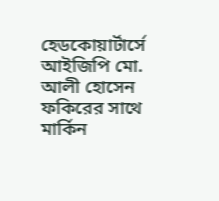হেডকোয়ার্টার্সে আইজিপি মো. আলী হোসেন ফকিরের সাথে মার্কিন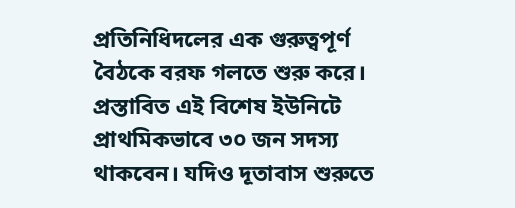প্রতিনিধিদলের এক গুরুত্বপূর্ণ বৈঠকে বরফ গলতে শুরু করে।
প্রস্তাবিত এই বিশেষ ইউনিটে প্রাথমিকভাবে ৩০ জন সদস্য থাকবেন। যদিও দূতাবাস শুরুতে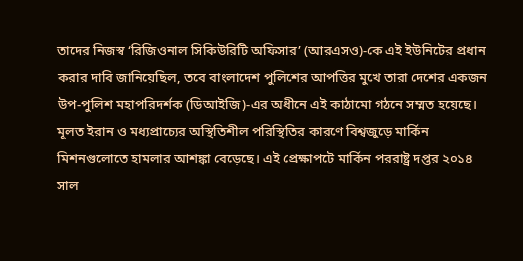তাদের নিজস্ব ‘রিজিওনাল সিকিউরিটি অফিসার’ (আরএসও)-কে এই ইউনিটের প্রধান করার দাবি জানিয়েছিল, তবে বাংলাদেশ পুলিশের আপত্তির মুখে তারা দেশের একজন উপ-পুলিশ মহাপরিদর্শক (ডিআইজি)-এর অধীনে এই কাঠামো গঠনে সম্মত হয়েছে।
মূলত ইরান ও মধ্যপ্রাচ্যের অস্থিতিশীল পরিস্থিতির কারণে বিশ্বজুড়ে মার্কিন মিশনগুলোতে হামলার আশঙ্কা বেড়েছে। এই প্রেক্ষাপটে মার্কিন পররাষ্ট্র দপ্তর ২০১৪ সাল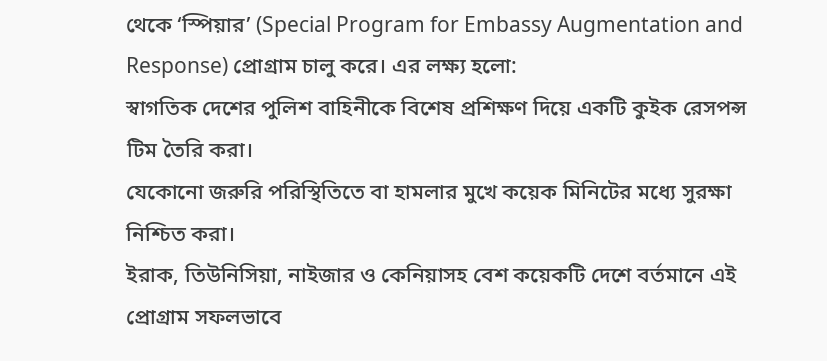থেকে ‘স্পিয়ার’ (Special Program for Embassy Augmentation and Response) প্রোগ্রাম চালু করে। এর লক্ষ্য হলো:
স্বাগতিক দেশের পুলিশ বাহিনীকে বিশেষ প্রশিক্ষণ দিয়ে একটি কুইক রেসপন্স টিম তৈরি করা।
যেকোনো জরুরি পরিস্থিতিতে বা হামলার মুখে কয়েক মিনিটের মধ্যে সুরক্ষা নিশ্চিত করা।
ইরাক, তিউনিসিয়া, নাইজার ও কেনিয়াসহ বেশ কয়েকটি দেশে বর্তমানে এই প্রোগ্রাম সফলভাবে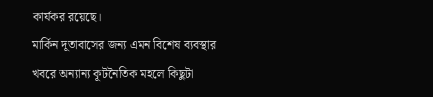কার্যকর রয়েছে।
মার্কিন দূতাবাসের জন্য এমন বিশেষ ব্যবস্থার খবরে অন্যান্য কূটনৈতিক মহলে কিছুটা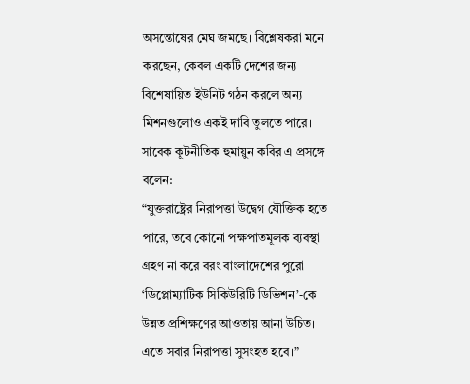অসন্তোষের মেঘ জমছে। বিশ্লেষকরা মনে করছেন, কেবল একটি দেশের জন্য বিশেষায়িত ইউনিট গঠন করলে অন্য মিশনগুলোও একই দাবি তুলতে পারে।
সাবেক কূটনীতিক হুমায়ুন কবির এ প্রসঙ্গে বলেন:
“যুক্তরাষ্ট্রের নিরাপত্তা উদ্বেগ যৌক্তিক হতে পারে, তবে কোনো পক্ষপাতমূলক ব্যবস্থা গ্রহণ না করে বরং বাংলাদেশের পুরো ‘ডিপ্লোম্যাটিক সিকিউরিটি ডিভিশন’-কে উন্নত প্রশিক্ষণের আওতায় আনা উচিত। এতে সবার নিরাপত্তা সুসংহত হবে।”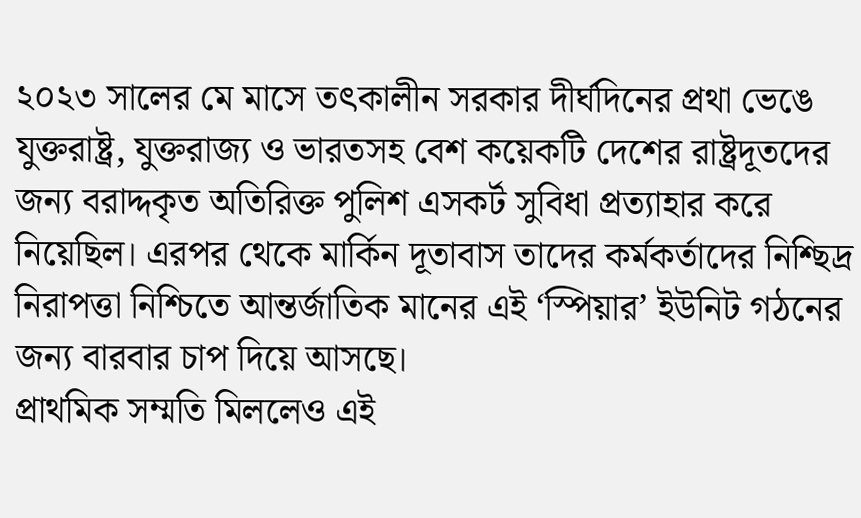২০২৩ সালের মে মাসে তৎকালীন সরকার দীর্ঘদিনের প্রথা ভেঙে যুক্তরাষ্ট্র, যুক্তরাজ্য ও ভারতসহ বেশ কয়েকটি দেশের রাষ্ট্রদূতদের জন্য বরাদ্দকৃত অতিরিক্ত পুলিশ এসকর্ট সুবিধা প্রত্যাহার করে নিয়েছিল। এরপর থেকে মার্কিন দূতাবাস তাদের কর্মকর্তাদের নিশ্ছিদ্র নিরাপত্তা নিশ্চিতে আন্তর্জাতিক মানের এই ‘স্পিয়ার’ ইউনিট গঠনের জন্য বারবার চাপ দিয়ে আসছে।
প্রাথমিক সম্মতি মিললেও এই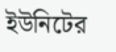ইউনিটের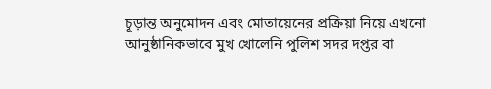চূড়ান্ত অনুমোদন এবং মোতায়েনের প্রক্রিয়া নিয়ে এখনো আনুষ্ঠানিকভাবে মুখ খোলেনি পুলিশ সদর দপ্তর বা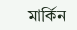মার্কিন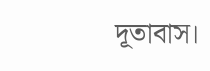দূতাবাস।